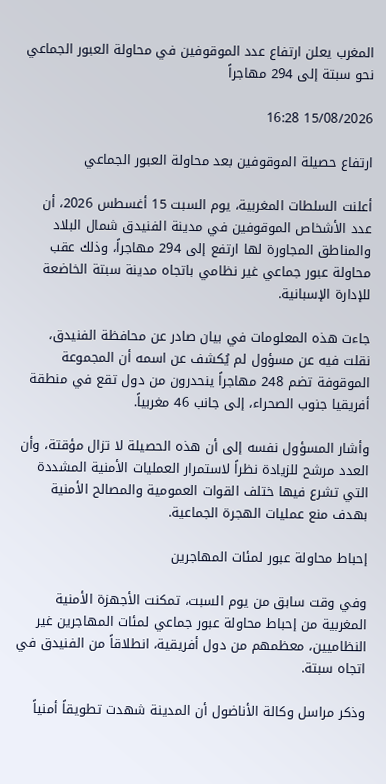المغرب يعلن ارتفاع عدد الموقوفين في محاولة العبور الجماعي نحو سبتة إلى 294 مهاجراً

15/08/2026 16:28

ارتفاع حصيلة الموقوفين بعد محاولة العبور الجماعي

أعلنت السلطات المغربية، يوم السبت 15 أغسطس 2026، أن عدد الأشخاص الموقوفين في مدينة الفنيدق شمال البلاد والمناطق المجاورة لها ارتفع إلى 294 مهاجراً، وذلك عقب محاولة عبور جماعي غير نظامي باتجاه مدينة سبتة الخاضعة للإدارة الإسبانية.

جاءت هذه المعلومات في بيان صادر عن محافظة الفنيدق، نقلت فيه عن مسؤول لم يُكشف عن اسمه أن المجموعة الموقوفة تضم 248 مهاجراً ينحدرون من دول تقع في منطقة أفريقيا جنوب الصحراء، إلى جانب 46 مغربياً.

وأشار المسؤول نفسه إلى أن هذه الحصيلة لا تزال مؤقتة، وأن العدد مرشح للزيادة نظراً لاستمرار العمليات الأمنية المشددة التي تشرع فيها ختلف القوات العمومية والمصالح الأمنية بهدف منع عمليات الهجرة الجماعية.

إحباط محاولة عبور لمئات المهاجرين

وفي وقت سابق من يوم السبت، تمكنت الأجهزة الأمنية المغربية من إحباط محاولة عبور جماعي لمئات المهاجرين غير النظاميين، معظمهم من دول أفريقية، انطلاقاً من الفنيدق في اتجاه سبتة.

وذكر مراسل وكالة الأناضول أن المدينة شهدت تطويقاً أمنياً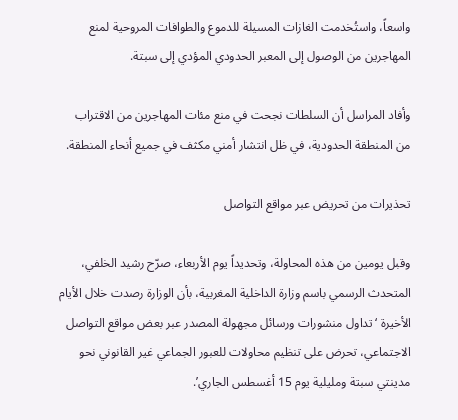واسعاً، واستُخدمت الغازات المسيلة للدموع والطوافات المروحية لمنع المهاجرين من الوصول إلى المعبر الحدودي المؤدي إلى سبتة.

وأفاد المراسل أن السلطات نجحت في منع مئات المهاجرين من الاقتراب من المنطقة الحدودية، في ظل انتشار أمني مكثف في جميع أنحاء المنطقة.

تحذيرات من تحريض عبر مواقع التواصل

وقبل يومين من هذه المحاولة، وتحديداً يوم الأربعاء، صرّح رشيد الخلفي، المتحدث الرسمي باسم وزارة الداخلية المغربية، بأن الوزارة رصدت خلال الأيام الأخيرة ‘تداول منشورات ورسائل مجهولة المصدر عبر بعض مواقع التواصل الاجتماعي، تحرض على تنظيم محاولات للعبور الجماعي غير القانوني نحو مدينتي سبتة ومليلية يوم 15 أغسطس الجاري’.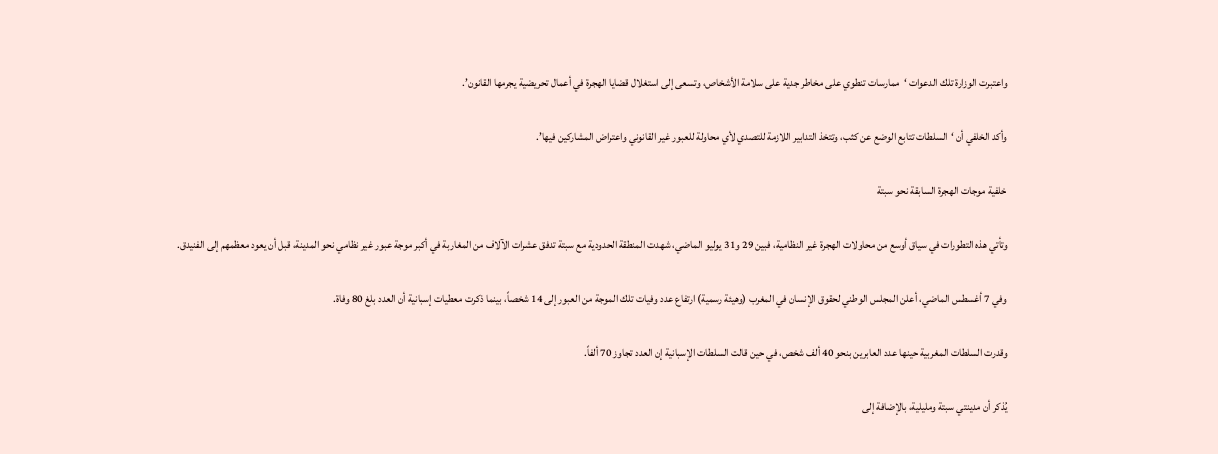واعتبرت الوزارة تلك الدعوات ‘ممارسات تنطوي على مخاطر جدية على سلامة الأشخاص، وتسعى إلى استغلال قضايا الهجرة في أعمال تحريضية يجرمها القانون’.

وأكد الخلفي أن ‘السلطات تتابع الوضع عن كثب، وتتخذ التدابير اللازمة للتصدي لأي محاولة للعبور غير القانوني واعتراض المشاركين فيها’.

خلفية موجات الهجرة السابقة نحو سبتة

وتأتي هذه التطورات في سياق أوسع من محاولات الهجرة غير النظامية، فبين 29 و31 يوليو الماضي، شهدت المنطقة الحدودية مع سبتة تدفق عشرات الآلاف من المغاربة في أكبر موجة عبور غير نظامي نحو المدينة، قبل أن يعود معظمهم إلى الفنيدق.

وفي 7 أغسطس الماضي، أعلن المجلس الوطني لحقوق الإنسان في المغرب (وهيئة رسمية) ارتفاع عدد وفيات تلك الموجة من العبور إلى 14 شخصاً، بينما ذكرت معطيات إسبانية أن العدد بلغ 80 وفاة.

وقدرت السلطات المغربية حينها عدد العابرين بنحو 40 ألف شخص، في حين قالت السلطات الإسبانية إن العدد تجاوز 70 ألفاً.

يُذكر أن مدينتي سبتة ومليلية، بالإضافة إلى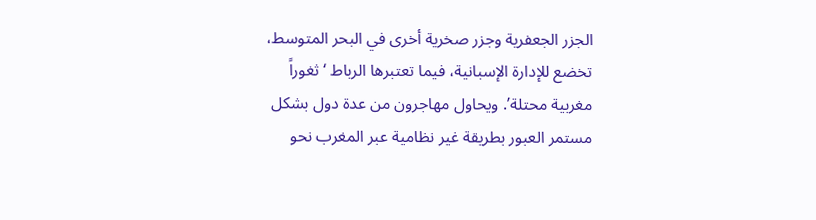الجزر الجعفرية وجزر صخرية أخرى في البحر المتوسط، تخضع للإدارة الإسبانية، فيما تعتبرها الرباط ‘ثغوراً مغربية محتلة’. ويحاول مهاجرون من عدة دول بشكل مستمر العبور بطريقة غير نظامية عبر المغرب نحو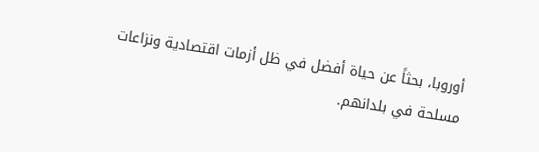أوروبا، بحثاً عن حياة أفضل في ظل أزمات اقتصادية ونزاعات مسلحة في بلدانهم.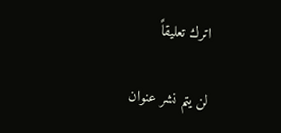اترك تعليقاً

لن يتم نشر عنوان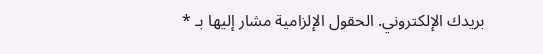بريدك الإلكتروني. الحقول الإلزامية مشار إليها بـ *